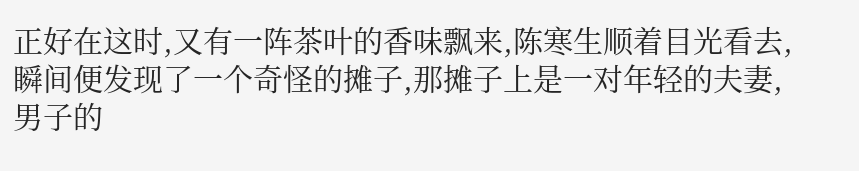正好在这时,又有一阵茶叶的香味飘来,陈寒生顺着目光看去,瞬间便发现了一个奇怪的摊子,那摊子上是一对年轻的夫妻,男子的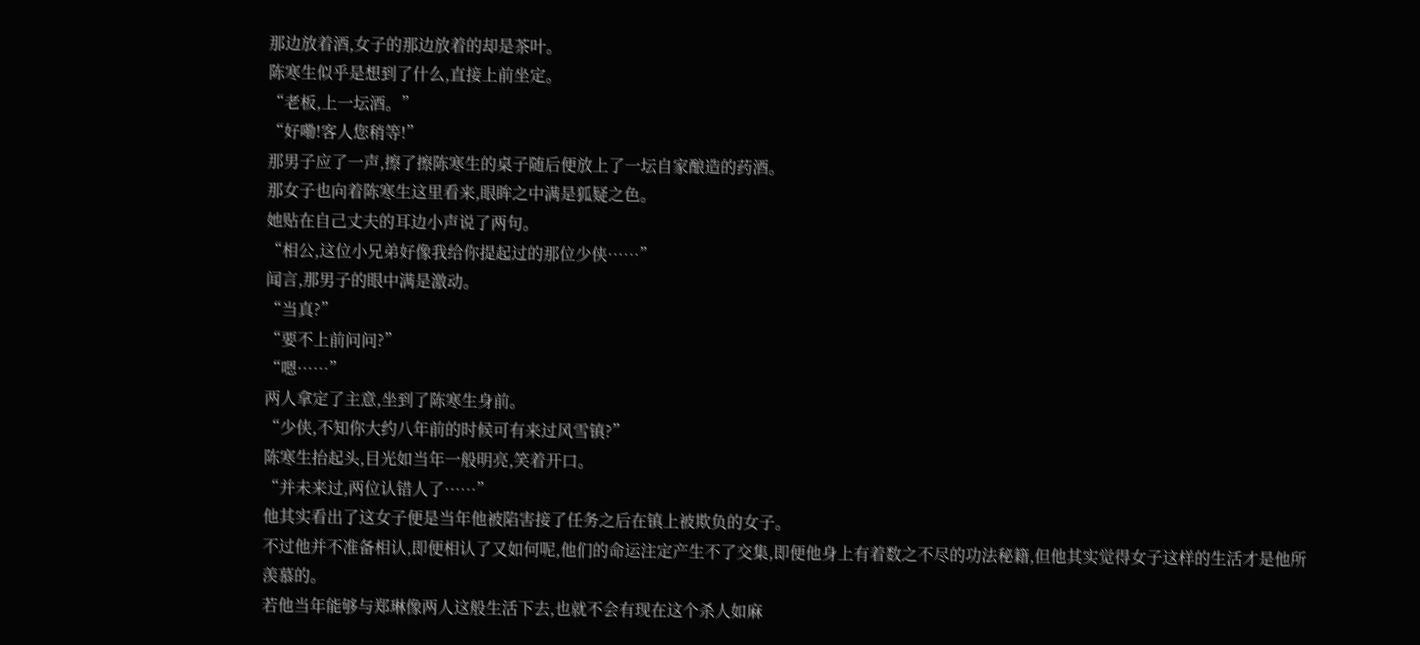那边放着酒,女子的那边放着的却是茶叶。
陈寒生似乎是想到了什么,直接上前坐定。
“老板,上一坛酒。”
“好嘞!客人您稍等!”
那男子应了一声,擦了擦陈寒生的桌子随后便放上了一坛自家酿造的药酒。
那女子也向着陈寒生这里看来,眼眸之中满是狐疑之色。
她贴在自己丈夫的耳边小声说了两句。
“相公,这位小兄弟好像我给你提起过的那位少侠……”
闻言,那男子的眼中满是激动。
“当真?”
“要不上前问问?”
“嗯……”
两人拿定了主意,坐到了陈寒生身前。
“少侠,不知你大约八年前的时候可有来过风雪镇?”
陈寒生抬起头,目光如当年一般明亮,笑着开口。
“并未来过,两位认错人了……”
他其实看出了这女子便是当年他被陷害接了任务之后在镇上被欺负的女子。
不过他并不准备相认,即便相认了又如何呢,他们的命运注定产生不了交集,即便他身上有着数之不尽的功法秘籍,但他其实觉得女子这样的生活才是他所羡慕的。
若他当年能够与郑琳像两人这般生活下去,也就不会有现在这个杀人如麻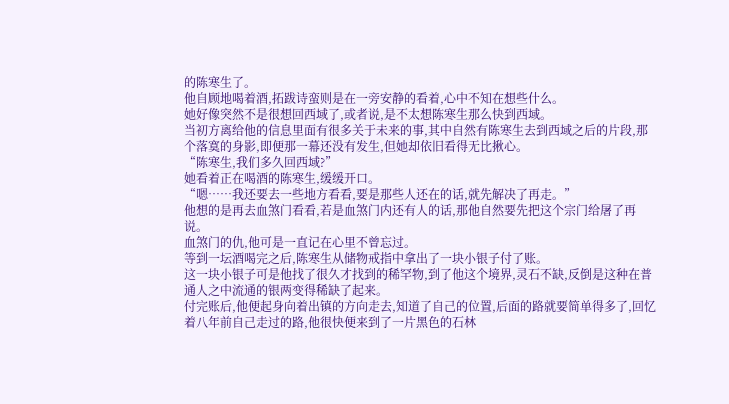的陈寒生了。
他自顾地喝着酒,拓跋诗蛮则是在一旁安静的看着,心中不知在想些什么。
她好像突然不是很想回西域了,或者说,是不太想陈寒生那么快到西域。
当初方离给他的信息里面有很多关于未来的事,其中自然有陈寒生去到西域之后的片段,那个落寞的身影,即便那一幕还没有发生,但她却依旧看得无比揪心。
“陈寒生,我们多久回西域?”
她看着正在喝酒的陈寒生,缓缓开口。
“嗯……我还要去一些地方看看,要是那些人还在的话,就先解决了再走。”
他想的是再去血煞门看看,若是血煞门内还有人的话,那他自然要先把这个宗门给屠了再说。
血煞门的仇,他可是一直记在心里不曾忘过。
等到一坛酒喝完之后,陈寒生从储物戒指中拿出了一块小银子付了账。
这一块小银子可是他找了很久才找到的稀罕物,到了他这个境界,灵石不缺,反倒是这种在普通人之中流通的银两变得稀缺了起来。
付完账后,他便起身向着出镇的方向走去,知道了自己的位置,后面的路就要简单得多了,回忆着八年前自己走过的路,他很快便来到了一片黑色的石林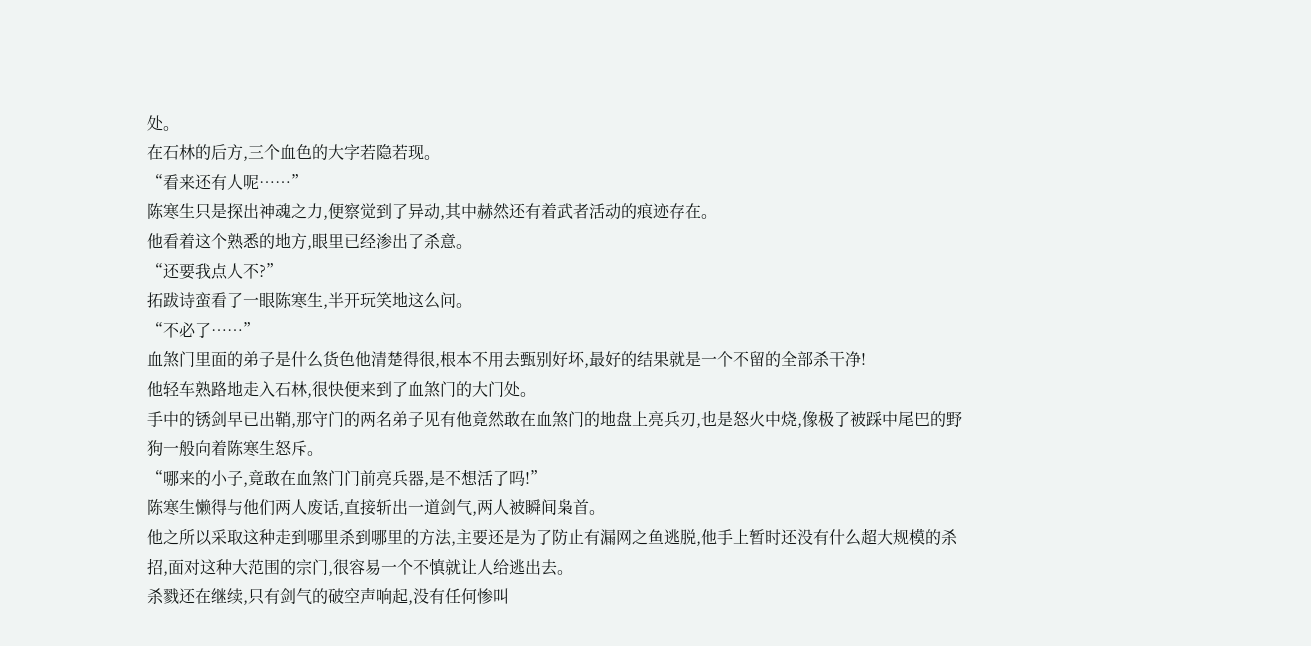处。
在石林的后方,三个血色的大字若隐若现。
“看来还有人呢……”
陈寒生只是探出神魂之力,便察觉到了异动,其中赫然还有着武者活动的痕迹存在。
他看着这个熟悉的地方,眼里已经渗出了杀意。
“还要我点人不?”
拓跋诗蛮看了一眼陈寒生,半开玩笑地这么问。
“不必了……”
血煞门里面的弟子是什么货色他清楚得很,根本不用去甄别好坏,最好的结果就是一个不留的全部杀干净!
他轻车熟路地走入石林,很快便来到了血煞门的大门处。
手中的锈剑早已出鞘,那守门的两名弟子见有他竟然敢在血煞门的地盘上亮兵刃,也是怒火中烧,像极了被踩中尾巴的野狗一般向着陈寒生怒斥。
“哪来的小子,竟敢在血煞门门前亮兵器,是不想活了吗!”
陈寒生懒得与他们两人废话,直接斩出一道剑气,两人被瞬间枭首。
他之所以采取这种走到哪里杀到哪里的方法,主要还是为了防止有漏网之鱼逃脱,他手上暂时还没有什么超大规模的杀招,面对这种大范围的宗门,很容易一个不慎就让人给逃出去。
杀戮还在继续,只有剑气的破空声响起,没有任何惨叫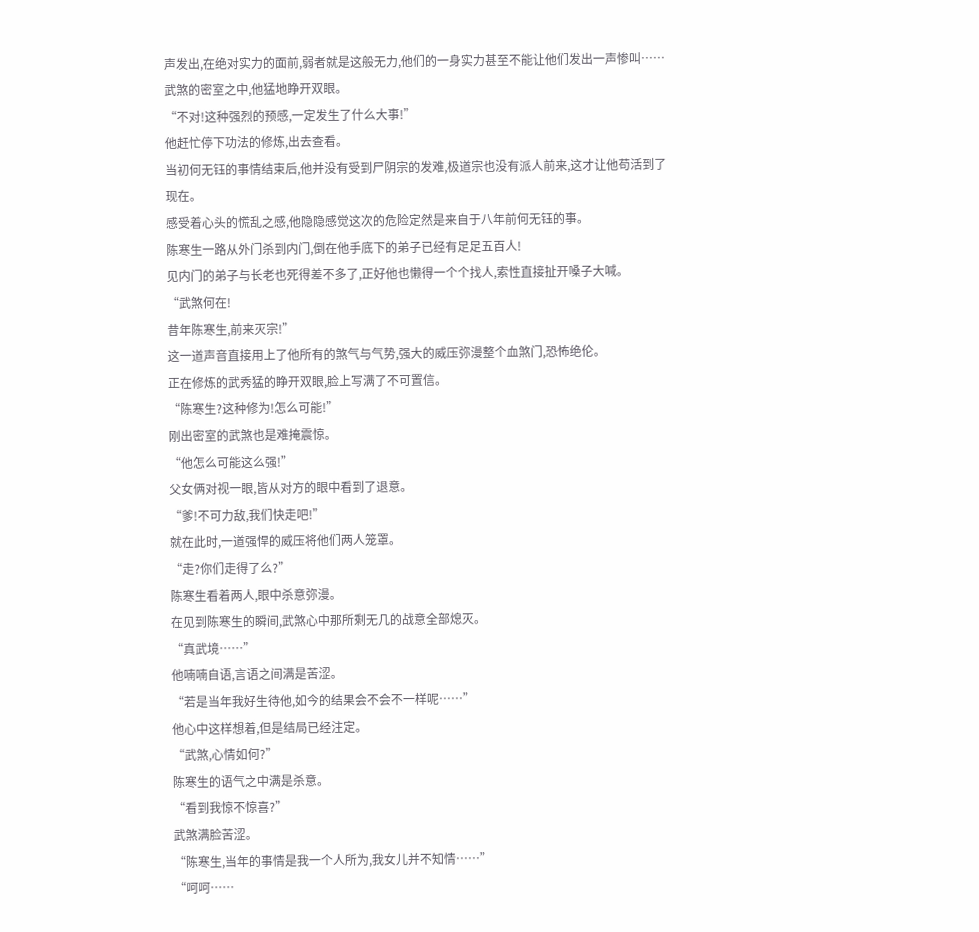声发出,在绝对实力的面前,弱者就是这般无力,他们的一身实力甚至不能让他们发出一声惨叫……
武煞的密室之中,他猛地睁开双眼。
“不对!这种强烈的预感,一定发生了什么大事!”
他赶忙停下功法的修炼,出去查看。
当初何无钰的事情结束后,他并没有受到尸阴宗的发难,极道宗也没有派人前来,这才让他苟活到了现在。
感受着心头的慌乱之感,他隐隐感觉这次的危险定然是来自于八年前何无钰的事。
陈寒生一路从外门杀到内门,倒在他手底下的弟子已经有足足五百人!
见内门的弟子与长老也死得差不多了,正好他也懒得一个个找人,索性直接扯开嗓子大喊。
“武煞何在!
昔年陈寒生,前来灭宗!”
这一道声音直接用上了他所有的煞气与气势,强大的威压弥漫整个血煞门,恐怖绝伦。
正在修炼的武秀猛的睁开双眼,脸上写满了不可置信。
“陈寒生?这种修为!怎么可能!”
刚出密室的武煞也是难掩震惊。
“他怎么可能这么强!”
父女俩对视一眼,皆从对方的眼中看到了退意。
“爹!不可力敌,我们快走吧!”
就在此时,一道强悍的威压将他们两人笼罩。
“走?你们走得了么?”
陈寒生看着两人,眼中杀意弥漫。
在见到陈寒生的瞬间,武煞心中那所剩无几的战意全部熄灭。
“真武境……”
他喃喃自语,言语之间满是苦涩。
“若是当年我好生待他,如今的结果会不会不一样呢……”
他心中这样想着,但是结局已经注定。
“武煞,心情如何?”
陈寒生的语气之中满是杀意。
“看到我惊不惊喜?”
武煞满脸苦涩。
“陈寒生,当年的事情是我一个人所为,我女儿并不知情……”
“呵呵……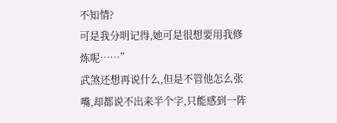不知情?
可是我分明记得,她可是很想要用我修炼呢……”
武煞还想再说什么,但是不管他怎么张嘴,却都说不出来半个字,只能感到一阵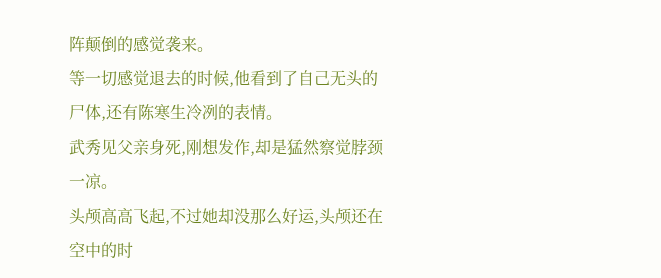阵颠倒的感觉袭来。
等一切感觉退去的时候,他看到了自己无头的尸体,还有陈寒生冷冽的表情。
武秀见父亲身死,刚想发作,却是猛然察觉脖颈一凉。
头颅高高飞起,不过她却没那么好运,头颅还在空中的时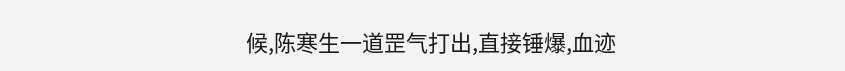候,陈寒生一道罡气打出,直接锤爆,血迹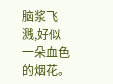脑浆飞溅,好似一朵血色的烟花。